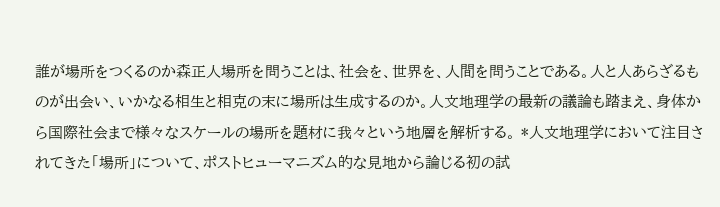誰が場所をつくるのか森正人場所を問うことは、社会を、世界を、人間を問うことである。人と人あらざるものが出会い、いかなる相生と相克の末に場所は生成するのか。人文地理学の最新の議論も踏まえ、身体から国際社会まで様々なスケールの場所を題材に我々という地層を解析する。 *人文地理学において注目されてきた「場所」について、ポストヒューマニズム的な見地から論じる初の試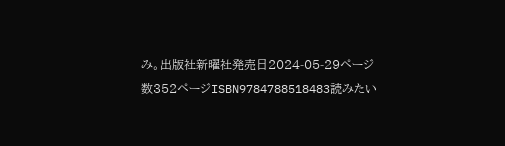み。出版社新曜社発売日2024-05-29ページ数352ページISBN9784788518483読みたい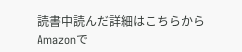読書中読んだ詳細はこちらからAmazonで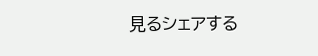見るシェアする